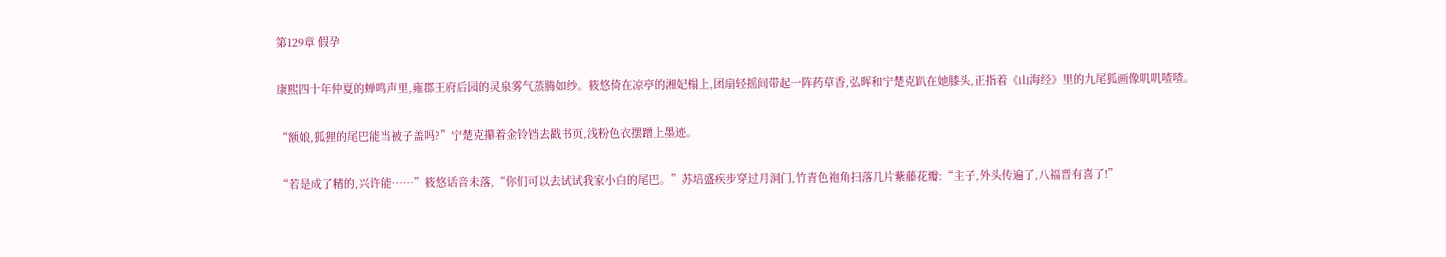第129章 假孕

康熙四十年仲夏的蝉鸣声里,雍郡王府后园的灵泉雾气蒸腾如纱。筱悠倚在凉亭的湘妃榻上,团扇轻摇间带起一阵药草香,弘晖和宁楚克趴在她膝头,正指着《山海经》里的九尾狐画像叽叽喳喳。

“额娘,狐狸的尾巴能当被子盖吗?”宁楚克攥着金铃铛去戳书页,浅粉色衣摆蹭上墨迹。

“若是成了精的,兴许能……”筱悠话音未落,“你们可以去试试我家小白的尾巴。”苏培盛疾步穿过月洞门,竹青色袍角扫落几片紫藤花瓣:“主子,外头传遍了,八福晋有喜了!”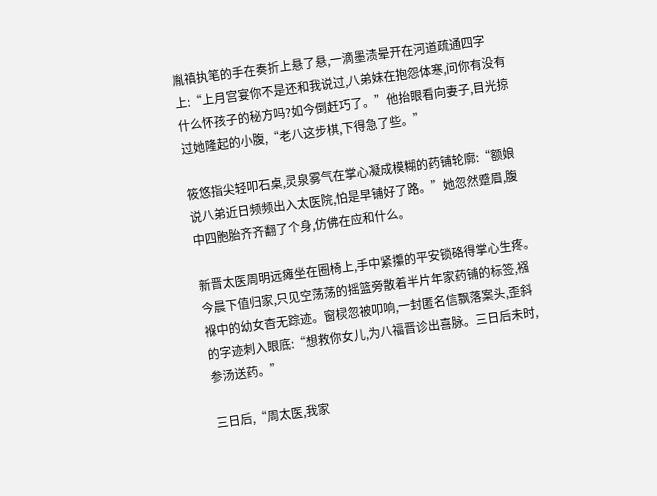胤禛执笔的手在奏折上悬了悬,一滴墨渍晕开在河道疏通四字上:“上月宫宴你不是还和我说过,八弟妹在抱怨体寒,问你有没有什么怀孩子的秘方吗?如今倒赶巧了。”他抬眼看向妻子,目光掠过她隆起的小腹,“老八这步棋,下得急了些。”

筱悠指尖轻叩石桌,灵泉雾气在掌心凝成模糊的药铺轮廓:“额娘说八弟近日频频出入太医院,怕是早铺好了路。”她忽然蹙眉,腹中四胞胎齐齐翻了个身,仿佛在应和什么。

新晋太医周明远瘫坐在圈椅上,手中紧攥的平安锁硌得掌心生疼。今晨下值归家,只见空荡荡的摇篮旁散着半片年家药铺的标签,襁褓中的幼女杳无踪迹。窗棂忽被叩响,一封匿名信飘落案头,歪斜的字迹刺入眼底:“想救你女儿,为八福晋诊出喜脉。三日后未时,参汤送药。”

三日后,“周太医,我家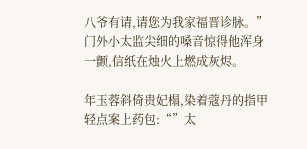八爷有请,请您为我家福晋诊脉。”门外小太监尖细的嗓音惊得他浑身一颤,信纸在烛火上燃成灰烬。

年玉蓉斜倚贵妃榻,染着蔻丹的指甲轻点案上药包:“”太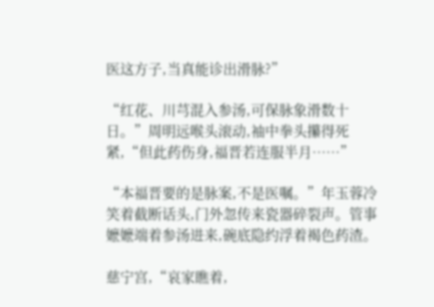医这方子,当真能诊出滑脉?”

“红花、川芎混入参汤,可保脉象滑数十日。”周明远喉头滚动,袖中拳头攥得死紧,“但此药伤身,福晋若连服半月……”

“本福晋要的是脉案,不是医嘱。”年玉蓉冷笑着截断话头,门外忽传来瓷器碎裂声。管事嬷嬷端着参汤进来,碗底隐约浮着褐色药渣。

慈宁宫,“哀家瞧着,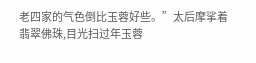老四家的气色倒比玉蓉好些。”太后摩挲着翡翠佛珠,目光扫过年玉蓉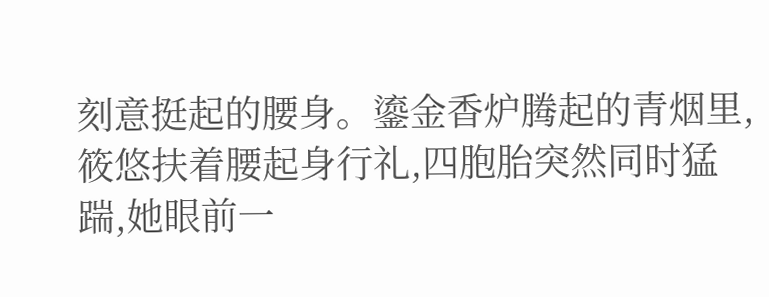刻意挺起的腰身。鎏金香炉腾起的青烟里,筱悠扶着腰起身行礼,四胞胎突然同时猛踹,她眼前一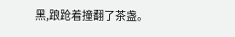黑,踉跄着撞翻了茶盏。